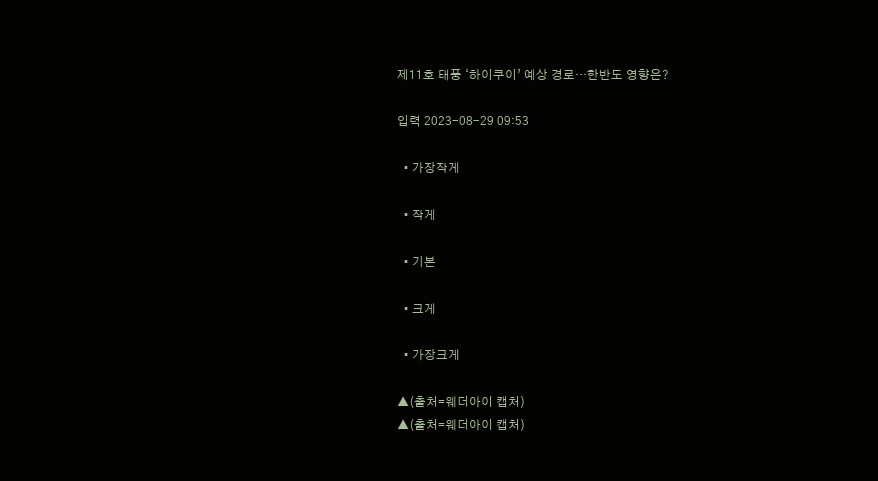제11호 태풍 ‘하이쿠이’ 예상 경로…한반도 영향은?

입력 2023-08-29 09:53

  • 가장작게

  • 작게

  • 기본

  • 크게

  • 가장크게

▲(출처=웨더아이 캡처)
▲(출처=웨더아이 캡처)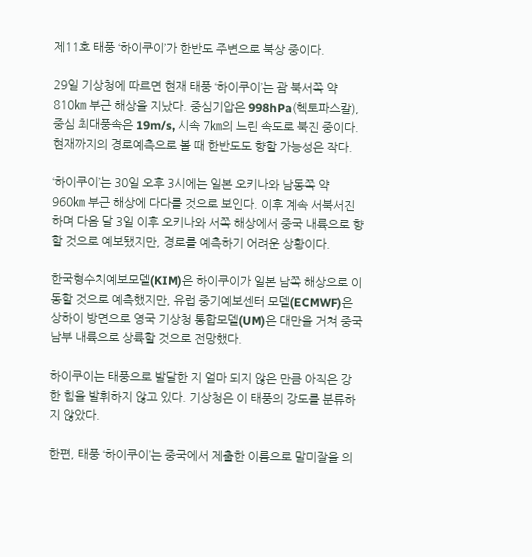제11호 태풍 ‘하이쿠이’가 한반도 주변으로 북상 중이다.

29일 기상청에 따르면 현재 태풍 ‘하이쿠이’는 괌 북서쪽 약 810㎞ 부근 해상을 지났다. 중심기압은 998hPa(헥토파스칼), 중심 최대풍속은 19m/s, 시속 7㎞의 느린 속도로 북진 중이다. 현재까지의 경로예측으로 볼 때 한반도도 향할 가능성은 작다.

‘하이쿠이’는 30일 오후 3시에는 일본 오키나와 남동쪽 약 960㎞ 부근 해상에 다다를 것으로 보인다. 이후 계속 서북서진하며 다음 달 3일 이후 오키나와 서쪽 해상에서 중국 내륙으로 향할 것으로 예보됐지만, 경로를 예측하기 어려운 상황이다.

한국형수치예보모델(KIM)은 하이쿠이가 일본 남쪽 해상으로 이동할 것으로 예측했지만, 유럽 중기예보센터 모델(ECMWF)은 상하이 방면으로 영국 기상청 통합모델(UM)은 대만을 거쳐 중국 남부 내륙으로 상륙할 것으로 전망했다.

하이쿠이는 태풍으로 발달한 지 얼마 되지 않은 만큼 아직은 강한 힘을 발휘하지 않고 있다. 기상청은 이 태풍의 강도를 분류하지 않았다.

한편, 태풍 ‘하이쿠이’는 중국에서 제출한 이름으로 말미잘을 의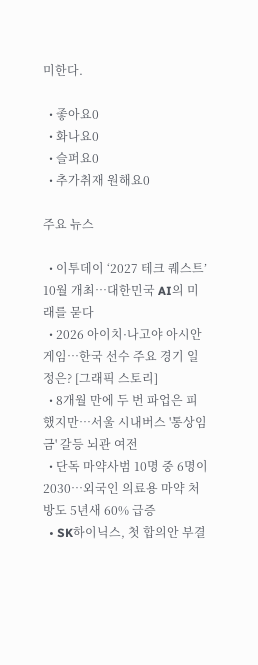미한다.

  • 좋아요0
  • 화나요0
  • 슬퍼요0
  • 추가취재 원해요0

주요 뉴스

  • 이투데이 ‘2027 테크 퀘스트’ 10월 개최⋯대한민국 AI의 미래를 묻다
  • 2026 아이치·나고야 아시안게임…한국 선수 주요 경기 일정은? [그래픽 스토리]
  • 8개월 만에 두 번 파업은 피했지만…서울 시내버스 '통상임금' 갈등 뇌관 여전
  • 단독 마약사범 10명 중 6명이 2030…외국인 의료용 마약 처방도 5년새 60% 급증
  • SK하이닉스, 첫 합의안 부결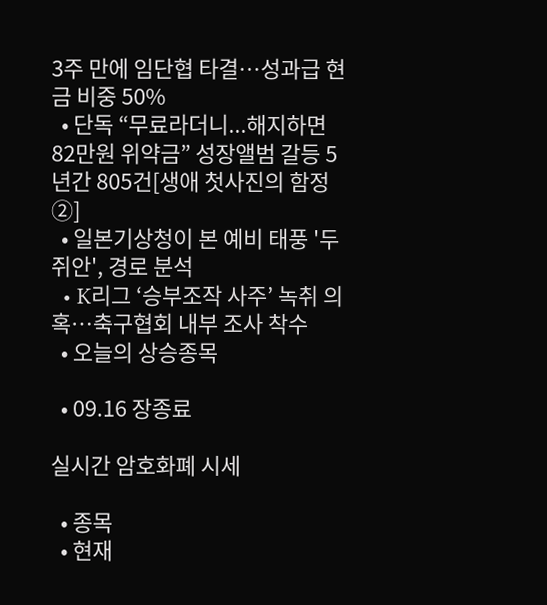3주 만에 임단협 타결⋯성과급 현금 비중 50%
  • 단독 “무료라더니...해지하면 82만원 위약금” 성장앨범 갈등 5년간 805건[생애 첫사진의 함정②]
  • 일본기상청이 본 예비 태풍 '두쥐안', 경로 분석
  • K리그 ‘승부조작 사주’ 녹취 의혹…축구협회 내부 조사 착수
  • 오늘의 상승종목

  • 09.16 장종료

실시간 암호화폐 시세

  • 종목
  • 현재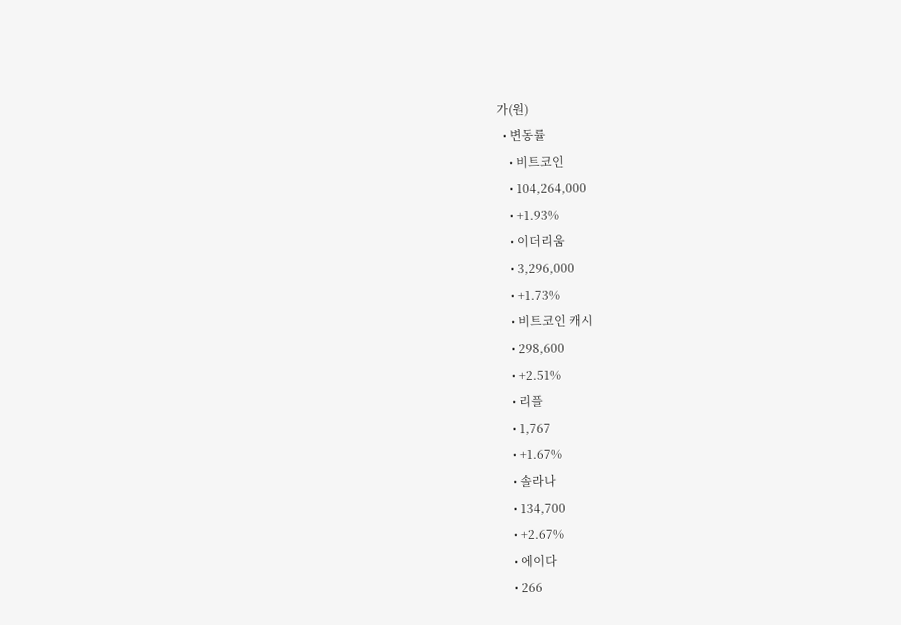가(원)
  • 변동률
    • 비트코인
    • 104,264,000
    • +1.93%
    • 이더리움
    • 3,296,000
    • +1.73%
    • 비트코인 캐시
    • 298,600
    • +2.51%
    • 리플
    • 1,767
    • +1.67%
    • 솔라나
    • 134,700
    • +2.67%
    • 에이다
    • 266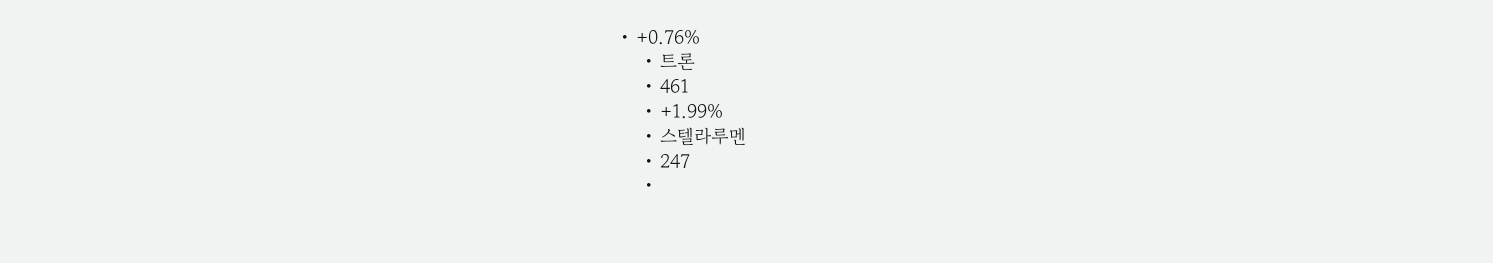• +0.76%
    • 트론
    • 461
    • +1.99%
    • 스텔라루멘
    • 247
    •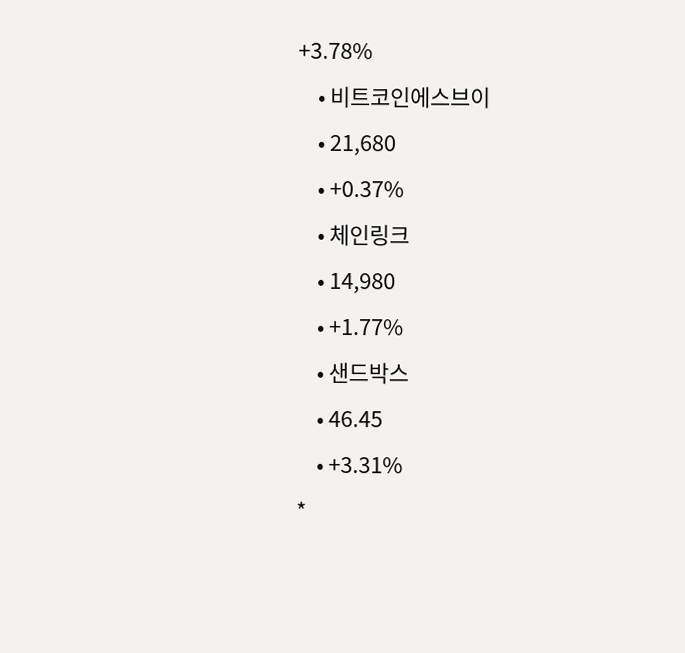+3.78%
    • 비트코인에스브이
    • 21,680
    • +0.37%
    • 체인링크
    • 14,980
    • +1.77%
    • 샌드박스
    • 46.45
    • +3.31%
*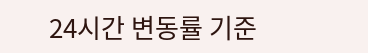24시간 변동률 기준